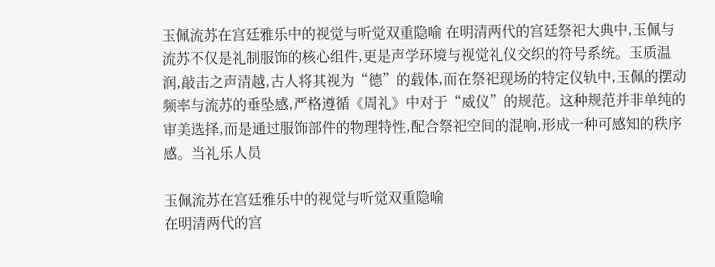玉佩流苏在宫廷雅乐中的视觉与听觉双重隐喻 在明清两代的宫廷祭祀大典中,玉佩与流苏不仅是礼制服饰的核心组件,更是声学环境与视觉礼仪交织的符号系统。玉质温润,敲击之声清越,古人将其视为“德”的载体,而在祭祀现场的特定仪轨中,玉佩的摆动频率与流苏的垂坠感,严格遵循《周礼》中对于“威仪”的规范。这种规范并非单纯的审美选择,而是通过服饰部件的物理特性,配合祭祀空间的混响,形成一种可感知的秩序感。当礼乐人员

玉佩流苏在宫廷雅乐中的视觉与听觉双重隐喻
在明清两代的宫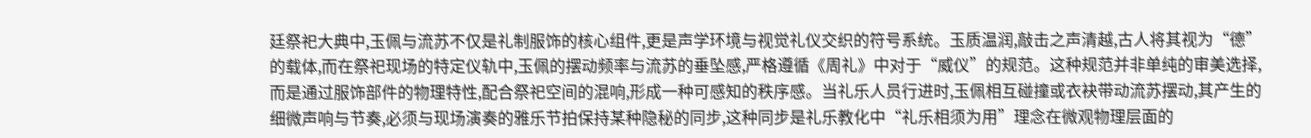廷祭祀大典中,玉佩与流苏不仅是礼制服饰的核心组件,更是声学环境与视觉礼仪交织的符号系统。玉质温润,敲击之声清越,古人将其视为“德”的载体,而在祭祀现场的特定仪轨中,玉佩的摆动频率与流苏的垂坠感,严格遵循《周礼》中对于“威仪”的规范。这种规范并非单纯的审美选择,而是通过服饰部件的物理特性,配合祭祀空间的混响,形成一种可感知的秩序感。当礼乐人员行进时,玉佩相互碰撞或衣袂带动流苏摆动,其产生的细微声响与节奏,必须与现场演奏的雅乐节拍保持某种隐秘的同步,这种同步是礼乐教化中“礼乐相须为用”理念在微观物理层面的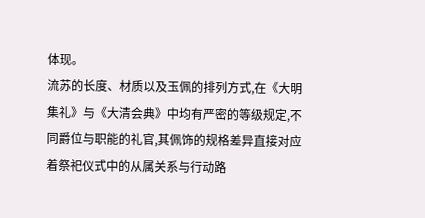体现。
流苏的长度、材质以及玉佩的排列方式,在《大明集礼》与《大清会典》中均有严密的等级规定,不同爵位与职能的礼官,其佩饰的规格差异直接对应着祭祀仪式中的从属关系与行动路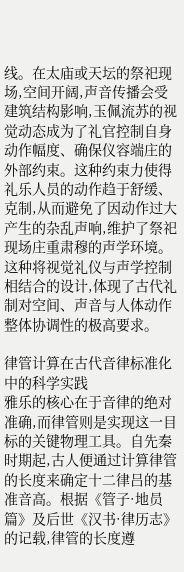线。在太庙或天坛的祭祀现场,空间开阔,声音传播会受建筑结构影响,玉佩流苏的视觉动态成为了礼官控制自身动作幅度、确保仪容端庄的外部约束。这种约束力使得礼乐人员的动作趋于舒缓、克制,从而避免了因动作过大产生的杂乱声响,维护了祭祀现场庄重肃穆的声学环境。这种将视觉礼仪与声学控制相结合的设计,体现了古代礼制对空间、声音与人体动作整体协调性的极高要求。

律管计算在古代音律标准化中的科学实践
雅乐的核心在于音律的绝对准确,而律管则是实现这一目标的关键物理工具。自先秦时期起,古人便通过计算律管的长度来确定十二律吕的基准音高。根据《管子·地员篇》及后世《汉书·律历志》的记载,律管的长度遵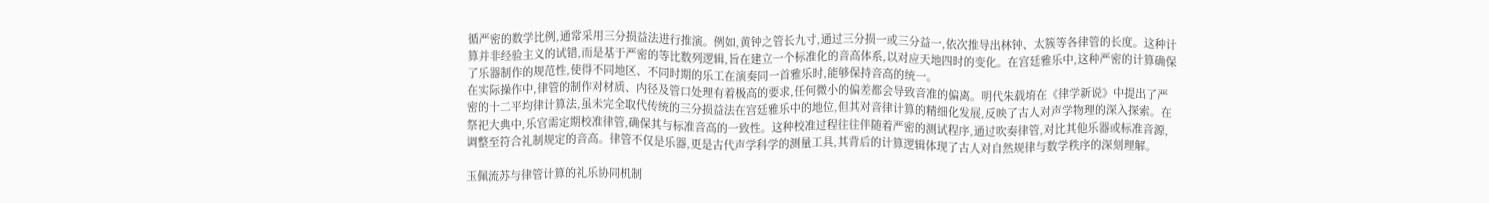循严密的数学比例,通常采用三分损益法进行推演。例如,黄钟之管长九寸,通过三分损一或三分益一,依次推导出林钟、太簇等各律管的长度。这种计算并非经验主义的试错,而是基于严密的等比数列逻辑,旨在建立一个标准化的音高体系,以对应天地四时的变化。在宫廷雅乐中,这种严密的计算确保了乐器制作的规范性,使得不同地区、不同时期的乐工在演奏同一首雅乐时,能够保持音高的统一。
在实际操作中,律管的制作对材质、内径及管口处理有着极高的要求,任何微小的偏差都会导致音准的偏离。明代朱载堉在《律学新说》中提出了严密的十二平均律计算法,虽未完全取代传统的三分损益法在宫廷雅乐中的地位,但其对音律计算的精细化发展,反映了古人对声学物理的深入探索。在祭祀大典中,乐官需定期校准律管,确保其与标准音高的一致性。这种校准过程往往伴随着严密的测试程序,通过吹奏律管,对比其他乐器或标准音源,调整至符合礼制规定的音高。律管不仅是乐器,更是古代声学科学的测量工具,其背后的计算逻辑体现了古人对自然规律与数学秩序的深刻理解。

玉佩流苏与律管计算的礼乐协同机制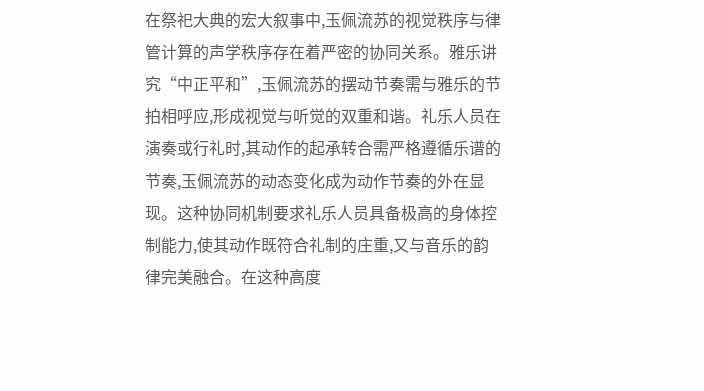在祭祀大典的宏大叙事中,玉佩流苏的视觉秩序与律管计算的声学秩序存在着严密的协同关系。雅乐讲究“中正平和”,玉佩流苏的摆动节奏需与雅乐的节拍相呼应,形成视觉与听觉的双重和谐。礼乐人员在演奏或行礼时,其动作的起承转合需严格遵循乐谱的节奏,玉佩流苏的动态变化成为动作节奏的外在显现。这种协同机制要求礼乐人员具备极高的身体控制能力,使其动作既符合礼制的庄重,又与音乐的韵律完美融合。在这种高度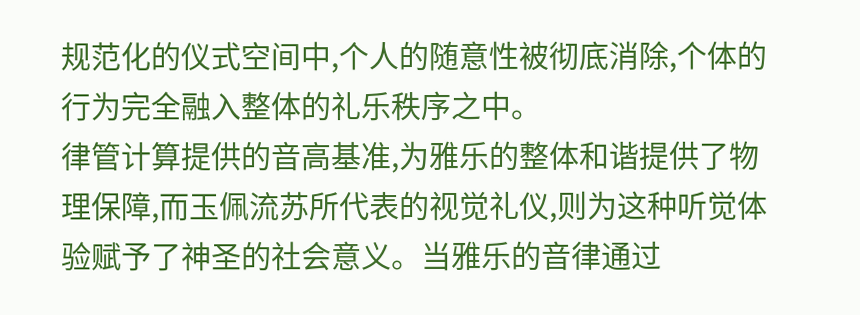规范化的仪式空间中,个人的随意性被彻底消除,个体的行为完全融入整体的礼乐秩序之中。
律管计算提供的音高基准,为雅乐的整体和谐提供了物理保障,而玉佩流苏所代表的视觉礼仪,则为这种听觉体验赋予了神圣的社会意义。当雅乐的音律通过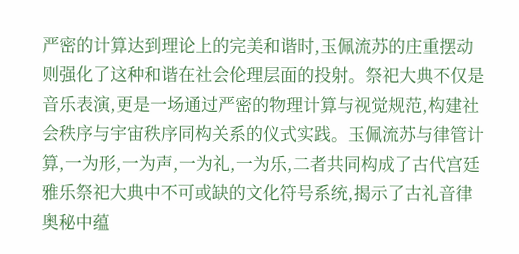严密的计算达到理论上的完美和谐时,玉佩流苏的庄重摆动则强化了这种和谐在社会伦理层面的投射。祭祀大典不仅是音乐表演,更是一场通过严密的物理计算与视觉规范,构建社会秩序与宇宙秩序同构关系的仪式实践。玉佩流苏与律管计算,一为形,一为声,一为礼,一为乐,二者共同构成了古代宫廷雅乐祭祀大典中不可或缺的文化符号系统,揭示了古礼音律奥秘中蕴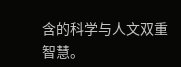含的科学与人文双重智慧。